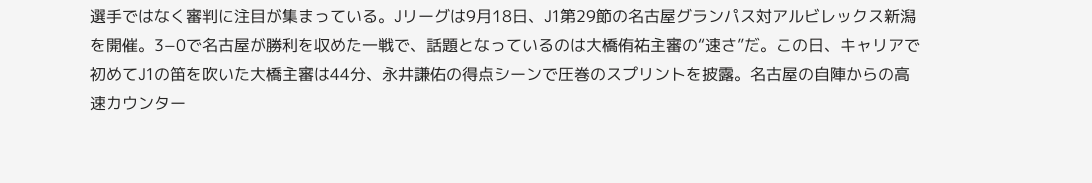選手ではなく審判に注目が集まっている。Jリーグは9月18日、J1第29節の名古屋グランパス対アルビレックス新潟を開催。3−0で名古屋が勝利を収めた一戦で、話題となっているのは大橋侑祐主審の“速さ”だ。この日、キャリアで初めてJ1の笛を吹いた大橋主審は44分、永井謙佑の得点シーンで圧巻のスプリントを披露。名古屋の自陣からの高速カウンター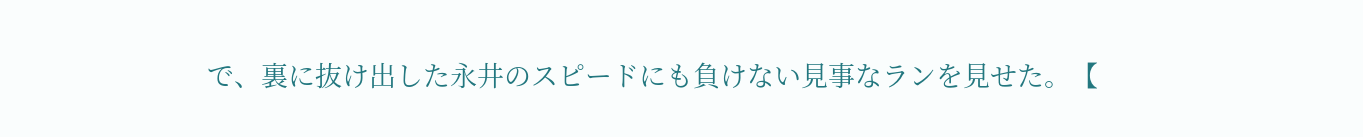で、裏に抜け出した永井のスピードにも負けない見事なランを見せた。【